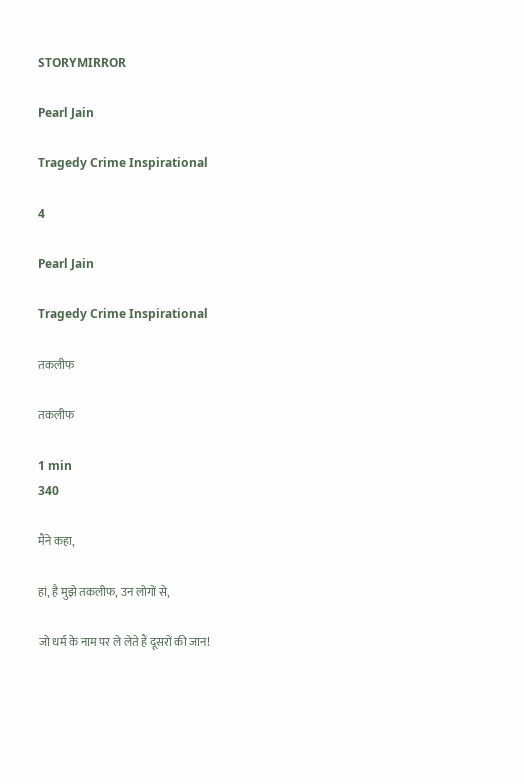STORYMIRROR

Pearl Jain

Tragedy Crime Inspirational

4

Pearl Jain

Tragedy Crime Inspirational

तकलीफ

तकलीफ

1 min
340

मैंने कहा,

हां, है मुझे तकलीफ, उन लोगों से,

जो धर्म के नाम पर ले लेते हैं दूसरों की जान!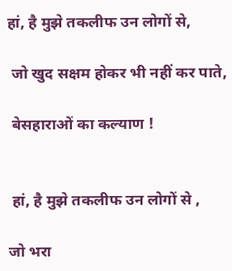हां, है मुझे तकलीफ उन लोगों से,

 जो खुद सक्षम होकर भी नहीं कर पाते,

 बेसहाराओं का कल्याण !


 हां, है मुझे तकलीफ उन लोगों से ,

जो भरा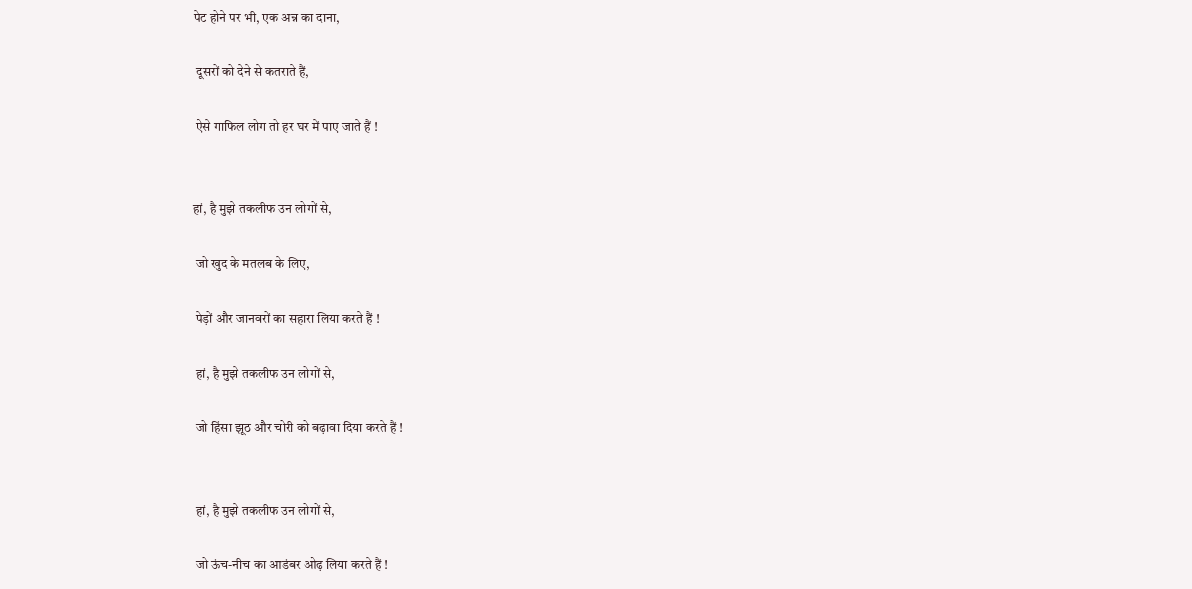पेट होने पर भी, एक अन्न का दाना,

 दूसरों को देने से कतराते हैं,

 ऐसे गाफिल लोग तो हर घर में पाए जाते हैं !


हां, है मुझे तकलीफ उन लोगों से,

 जो खुद के मतलब के लिए,

 पेड़ों और जानवरों का सहारा लिया करते हैं !

 हां, है मुझे तकलीफ उन लोगों से,

 जो हिंसा झूठ और चोरी को बढ़ावा दिया करते हैं !


 हां, है मुझे तकलीफ उन लोगों से,

 जो ऊंच-नीच का आडंबर ओढ़ लिया करते हैं !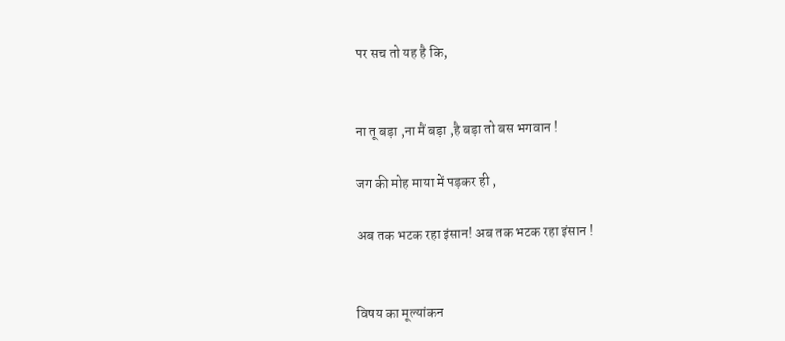पर सच तो यह है कि,


ना तू बड़ा ,ना मैं बड़ा ,है बड़ा तो बस भगवान !

जग की मोह माया में पड़कर ही ,

अब तक भटक रहा इंसान! अब तक भटक रहा इंसान !


विषय का मूल्यांकन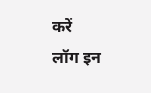करें
लॉग इन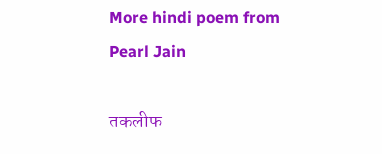More hindi poem from Pearl Jain

तकलीफ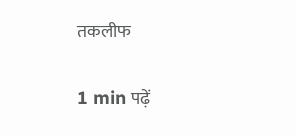तकलीफ

1 min पढ़ें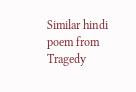Similar hindi poem from Tragedy